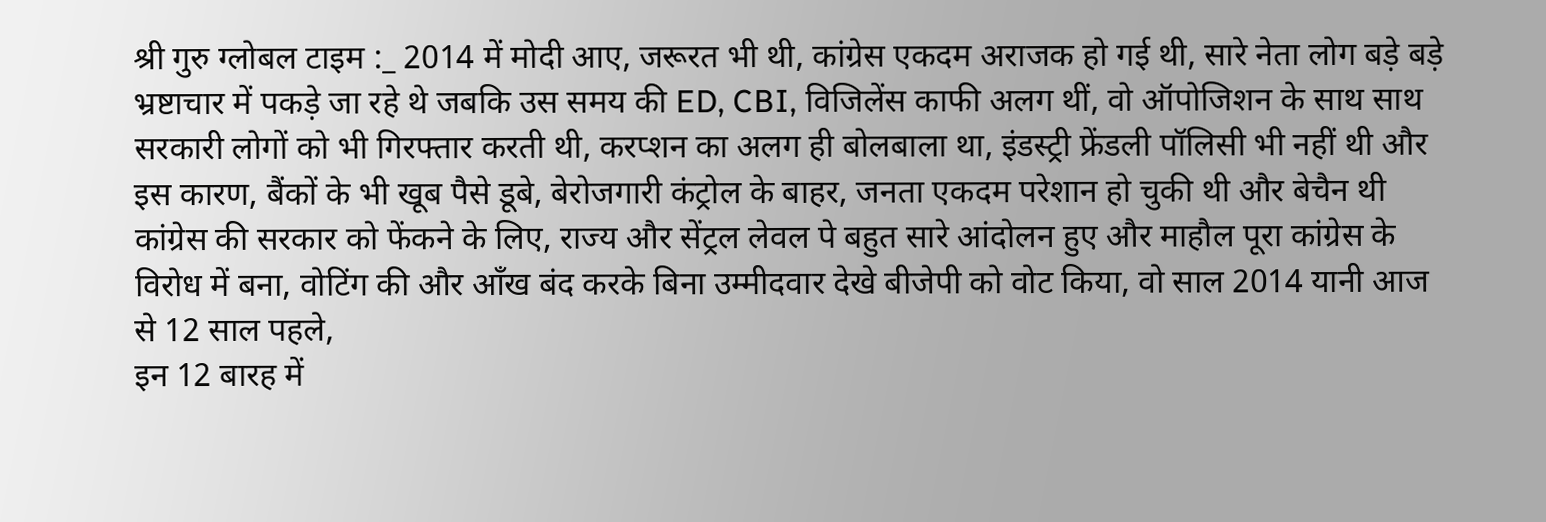श्री गुरु ग्लोबल टाइम :_ 2014 में मोदी आए, जरूरत भी थी, कांग्रेस एकदम अराजक हो गई थी, सारे नेता लोग बड़े बड़े भ्रष्टाचार में पकड़े जा रहे थे जबकि उस समय की ED, CBI, विजिलेंस काफी अलग थीं, वो ऑपोजिशन के साथ साथ सरकारी लोगों को भी गिरफ्तार करती थी, करप्शन का अलग ही बोलबाला था, इंडस्ट्री फ्रेंडली पॉलिसी भी नहीं थी और इस कारण, बैंकों के भी खूब पैसे डूबे, बेरोजगारी कंट्रोल के बाहर, जनता एकदम परेशान हो चुकी थी और बेचैन थी कांग्रेस की सरकार को फेंकने के लिए, राज्य और सेंट्रल लेवल पे बहुत सारे आंदोलन हुए और माहौल पूरा कांग्रेस के विरोध में बना, वोटिंग की और आँख बंद करके बिना उम्मीदवार देखे बीजेपी को वोट किया, वो साल 2014 यानी आज से 12 साल पहले,
इन 12 बारह में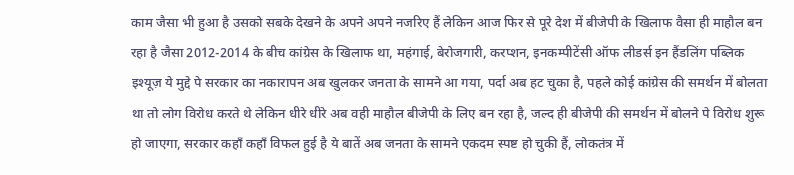काम जैसा भी हुआ है उसको सबके देखने के अपने अपने नजरिए हैं लेकिन आज फिर से पूरे देश में बीजेपी के खिलाफ वैसा ही माहौल बन रहा है जैसा 2012-2014 के बीच कांग्रेस के खिलाफ था, महंगाई, बेरोजगारी, करप्शन, इनकम्पीटेंसी ऑफ लीडर्स इन हैंडलिंग पब्लिक इश्यूज़ ये मुद्दे पे सरकार का नकारापन अब खुलकर जनता के सामने आ गया, पर्दा अब हट चुका है, पहले कोई कांग्रेस की समर्थन में बोलता था तो लोग विरोध करते थे लेकिन धीरे धीरे अब वही माहौल बीजेपी के लिए बन रहा है, जल्द ही बीजेपी की समर्थन में बोलने पे विरोध शुरू हो जाएगा, सरकार कहाँ कहाँ विफल हुई है ये बातें अब जनता के सामने एकदम स्पष्ट हो चुकी हैं, लोकतंत्र में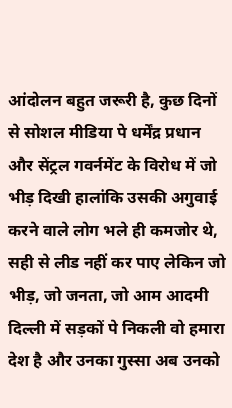आंदोलन बहुत जरूरी है, कुछ दिनों से सोशल मीडिया पे धर्मेंद्र प्रधान और सेंट्रल गवर्नमेंट के विरोध में जो भीड़ दिखी हालांकि उसकी अगुवाई करने वाले लोग भले ही कमजोर थे, सही से लीड नहीं कर पाए लेकिन जो भीड़, जो जनता, जो आम आदमी दिल्ली में सड़कों पे निकली वो हमारा देश है और उनका गुस्सा अब उनको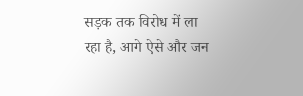सड़क तक विरोध में ला रहा है, आगे ऐसे और जन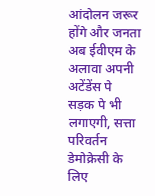आंदोलन जरूर होंगे और जनता अब ईवीएम के अलावा अपनी अटेंडेंस पे सड़क पे भी लगाएगी, सत्ता परिवर्तन डेमोक्रेसी के लिए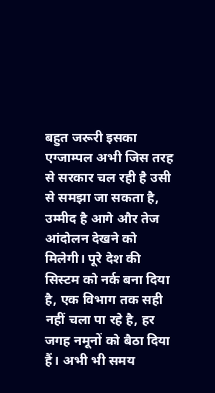बहुत जरूरी इसका एग्जाम्पल अभी जिस तरह से सरकार चल रही है उसी से समझा जा सकता है, उम्मीद है आगे और तेज आंदोलन देखने को मिलेगी। पूरे देश की सिस्टम को नर्क बना दिया है, एक विभाग तक सही नहीं चला पा रहे है, हर जगह नमूनों को बैठा दिया हैं। अभी भी समय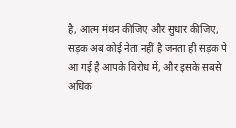है, आत्म मंथन कीजिए और सुधार कीजिए, सड़क अब कोई नेता नहीं है जनता ही सड़क पे आ गई है आपके विरोध में, और इसके सबसे अधिक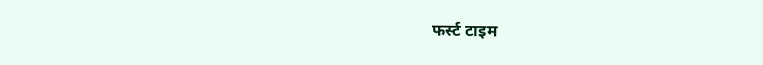फर्स्ट टाइम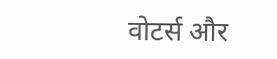वोटर्स और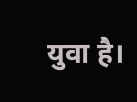युवा है।